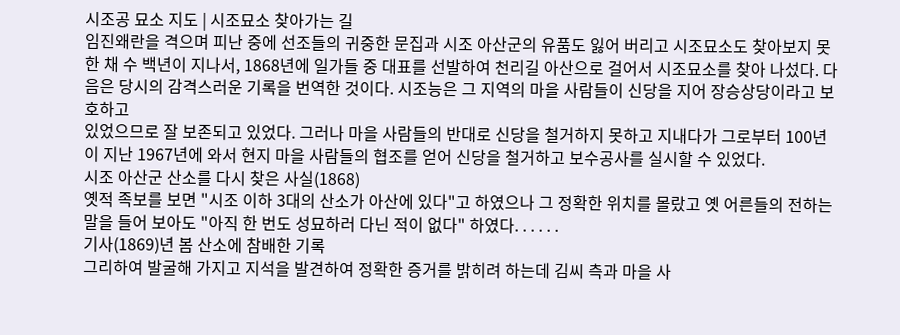시조공 묘소 지도 | 시조묘소 찾아가는 길
임진왜란을 격으며 피난 중에 선조들의 귀중한 문집과 시조 아산군의 유품도 잃어 버리고 시조묘소도 찾아보지 못한 채 수 백년이 지나서, 1868년에 일가들 중 대표를 선발하여 천리길 아산으로 걸어서 시조묘소를 찾아 나섰다. 다음은 당시의 감격스러운 기록을 번역한 것이다. 시조능은 그 지역의 마을 사람들이 신당을 지어 장승상당이라고 보호하고
있었으므로 잘 보존되고 있었다. 그러나 마을 사람들의 반대로 신당을 철거하지 못하고 지내다가 그로부터 100년이 지난 1967년에 와서 현지 마을 사람들의 협조를 얻어 신당을 철거하고 보수공사를 실시할 수 있었다.
시조 아산군 산소를 다시 찾은 사실(1868)
옛적 족보를 보면 "시조 이하 3대의 산소가 아산에 있다"고 하였으나 그 정확한 위치를 몰랐고 옛 어른들의 전하는 말을 들어 보아도 "아직 한 번도 성묘하러 다닌 적이 없다" 하였다. . . . . .
기사(1869)년 봄 산소에 참배한 기록
그리하여 발굴해 가지고 지석을 발견하여 정확한 증거를 밝히려 하는데 김씨 측과 마을 사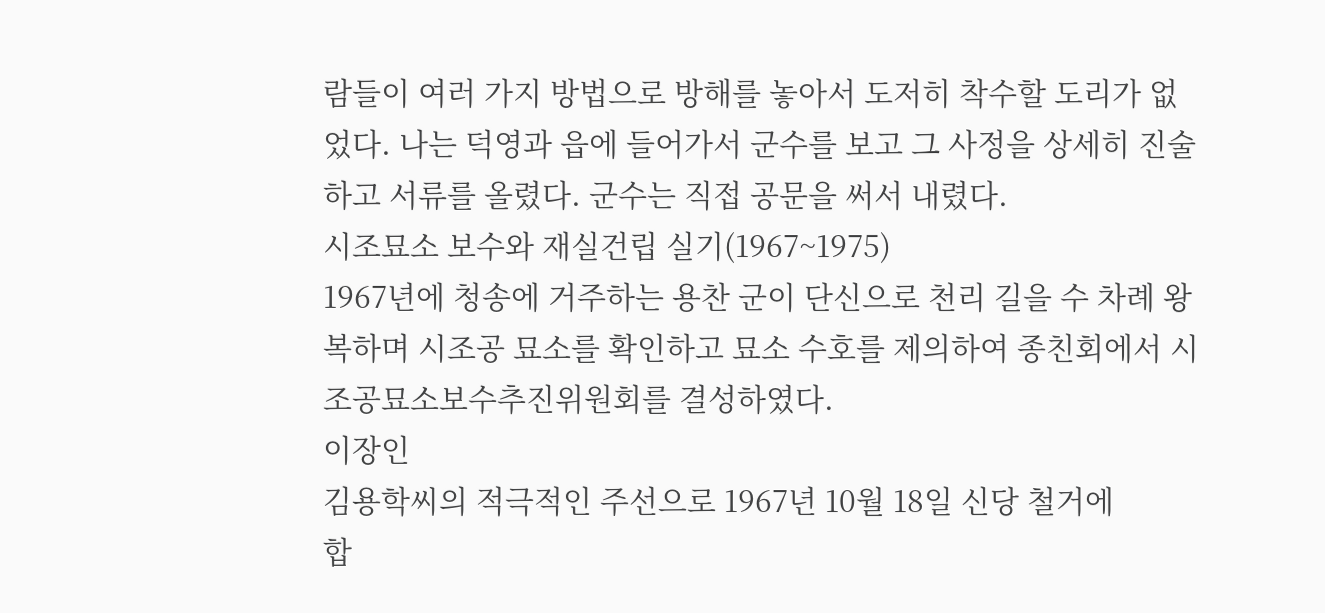람들이 여러 가지 방법으로 방해를 놓아서 도저히 착수할 도리가 없었다. 나는 덕영과 읍에 들어가서 군수를 보고 그 사정을 상세히 진술하고 서류를 올렸다. 군수는 직접 공문을 써서 내렸다.
시조묘소 보수와 재실건립 실기(1967~1975)
1967년에 청송에 거주하는 용찬 군이 단신으로 천리 길을 수 차례 왕복하며 시조공 묘소를 확인하고 묘소 수호를 제의하여 종친회에서 시조공묘소보수추진위원회를 결성하였다.
이장인
김용학씨의 적극적인 주선으로 1967년 10월 18일 신당 철거에
합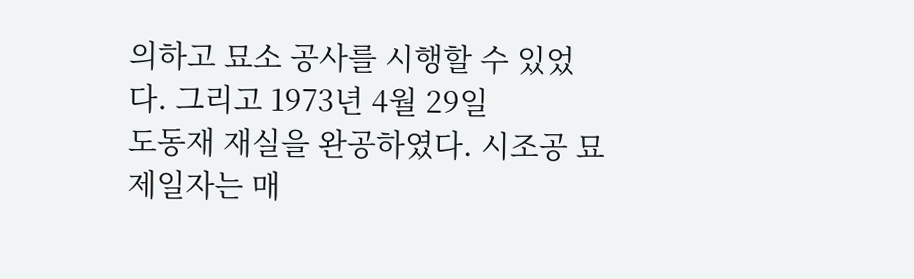의하고 묘소 공사를 시행할 수 있었다. 그리고 1973년 4월 29일
도동재 재실을 완공하였다. 시조공 묘제일자는 매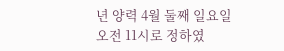년 양력 4월 둘째 일요일
오전 11시로 정하였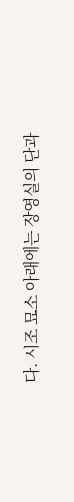다. 시조 묘소 아래에는 장영실의 단과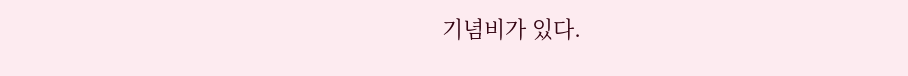기념비가 있다.